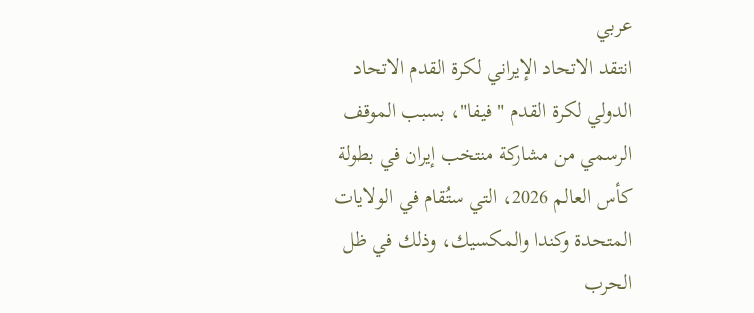عربي
انتقد الاتحاد الإيراني لكرة القدم الاتحاد الدولي لكرة القدم "فيفا"، بسبب الموقف الرسمي من مشاركة منتخب إيران في بطولة كأس العالم 2026، التي ستُقام في الولايات المتحدة وكندا والمكسيك، وذلك في ظل الحرب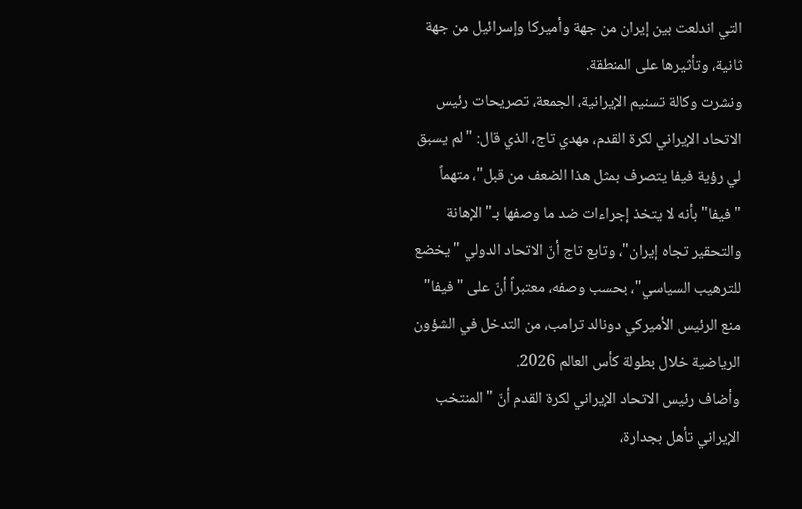التي اندلعت بين إيران من جهة وأميركا وإسرائيل من جهة ثانية، وتأثيرها على المنطقة.
ونشرت وكالة تسنيم الإيرانية، الجمعة، تصريحات رئيس الاتحاد الإيراني لكرة القدم، مهدي تاج، الذي قال: "لم يسبق لي رؤية فيفا يتصرف بمثل هذا الضعف من قبل"، متهماً "فيفا" بأنه لا يتخذ إجراءات ضد ما وصفها بـ"الإهانة والتحقير تجاه إيران"، وتابع تاج أنّ الاتحاد الدولي "يخضع للترهيب السياسي"، بحسب وصفه، معتبراً أنّ على "فيفا" منع الرئيس الأميركي دونالد ترامب، من التدخل في الشؤون الرياضية خلال بطولة كأس العالم 2026.
وأضاف رئيس الاتحاد الإيراني لكرة القدم أنّ "المنتخب الإيراني تأهل بجدارة،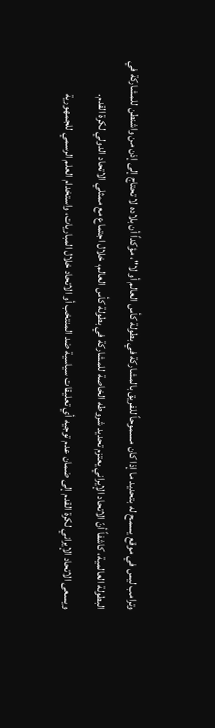وترامب ليس في موقع يسمح له بتحديد ما إذا كان مسموحاً للفريق بالمشاركة في بطولة كأس العالم أو لا"، مؤكداً أن بلاده لا تحتاج إلى إذن من واشنطن للمشاركة في البطولة العالمية، كاشفاً أنّ الاتحاد الإيراني يعتزم تحديد شروطه الخاصة للمشاركة في بطولة كأس العالم، خلال اجتماع مع ممثلي الاتحاد الدولي لكرة القدم.
ويسعى الاتحاد الإيراني لكرة القدم إلى ضمان عدم توجيه أي تعليقات سياسية ضد المنتخب أو الاتحاد خلال المباريات، واستخدام العلم الرسمي للجمهورية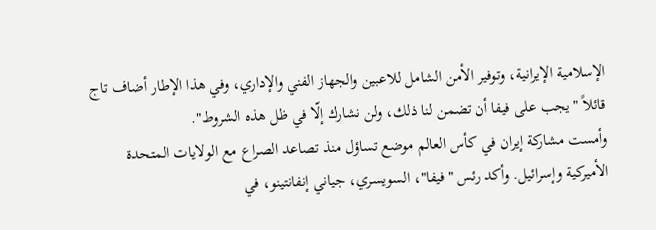الإسلامية الإيرانية، وتوفير الأمن الشامل للاعبين والجهاز الفني والإداري، وفي هذا الإطار أضاف تاج قائلاً "يجب على فيفا أن تضمن لنا ذلك، ولن نشارك إلّا في ظل هذه الشروط".
وأمست مشاركة إيران في كأس العالم موضع تساؤل منذ تصاعد الصراع مع الولايات المتحدة الأميركية وإسرائيل. وأكد رئس "فيفا"، السويسري، جياني إنفانتينو، في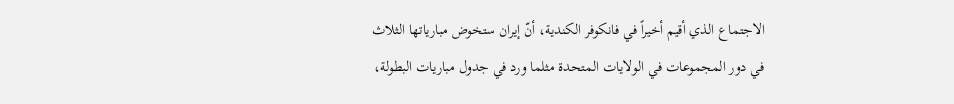الاجتماع الذي أقيم أخيراً في فانكوفر الكندية، أنّ إيران ستخوض مبارياتها الثلاث في دور المجموعات في الولايات المتحدة مثلما ورد في جدول مباريات البطولة،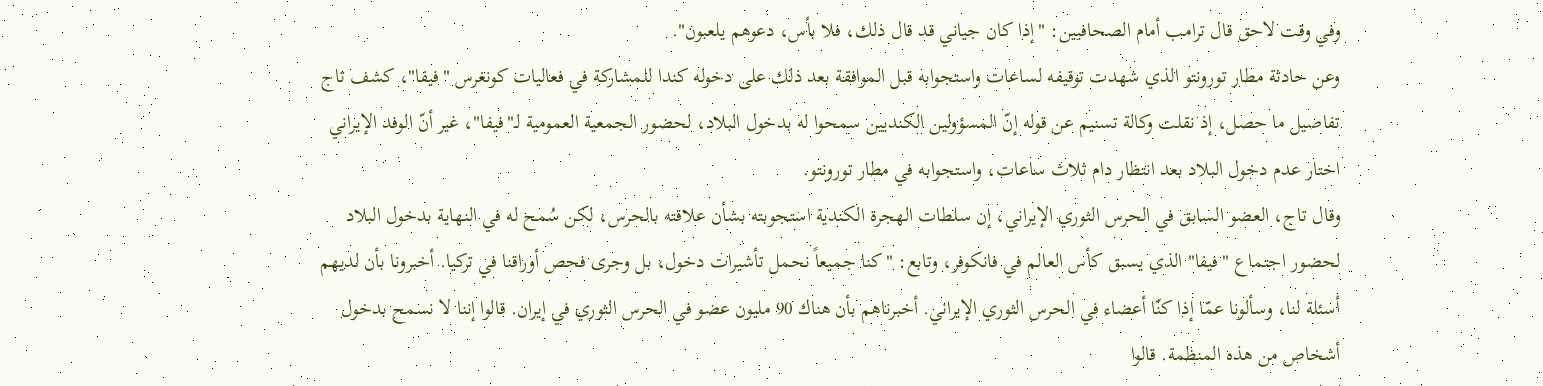وفي وقت لاحق قال ترامب أمام الصحافيين: "إذا كان جياني قد قال ذلك، فلا بأس، دعوهم يلعبون".
وعن حادثة مطار تورونتو الذي شهدت توقيفه لساعات واستجوابه قبل الموافقة بعد ذلك على دخوله كندا للمشاركة في فعاليات كونغرس "فيفا"، كشف تاج تفاصيل ما حصل، إذ نقلت وكالة تسنيم عن قوله إنّ المسؤولين الكنديين سمحوا له بدخول البلاد، لحضور الجمعية العمومية لـ"فيفا"، غير أنّ الوفد الإيراني اختار عدم دخول البلاد بعد انتظار دام ثلاث ساعات، واستجوابه في مطار تورونتو.
وقال تاج، العضو السابق في الحرس الثوري الإيراني، إن سلطات الهجرة الكندية استجوبته بشأن علاقته بالحرس، لكن سُمح له في النهاية بدخول البلاد لحضور اجتماع "فيفا" الذي يسبق كأس العالم في فانكوفر، وتابع: "كنا جميعاً نحمل تأشيرات دخول، بل وجرى فحص أوراقنا في تركيا. أخبرونا بأن لديهم أسئلة لنا، وسألونا عمّا إذا كنّا أعضاء في الحرس الثوري الإيراني. أخبرناهم بأن هناك 90 مليون عضو في الحرس الثوري في إيران. قالوا إننا لا نسمح بدخول أشخاص من هذه المنظمة. قالوا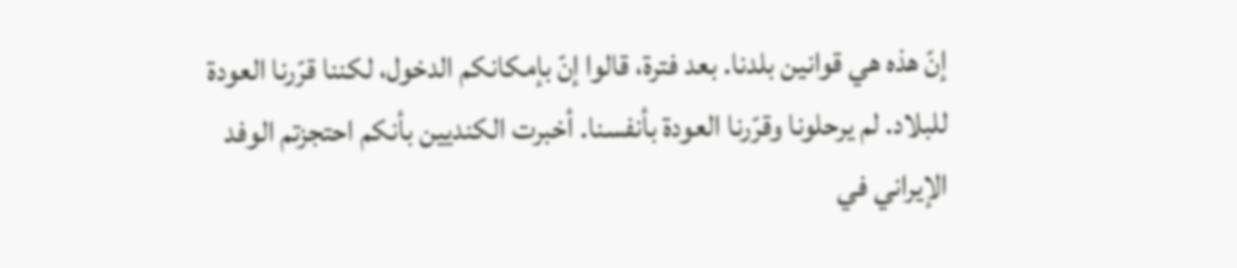إنّ هذه هي قوانين بلدنا. بعد فترة، قالوا إنّ بإمكانكم الدخول، لكننا قرّرنا العودة للبلاد. لم يرحلونا وقرّرنا العودة بأنفسنا. أخبرت الكنديين بأنكم احتجزتم الوفد الإيراني في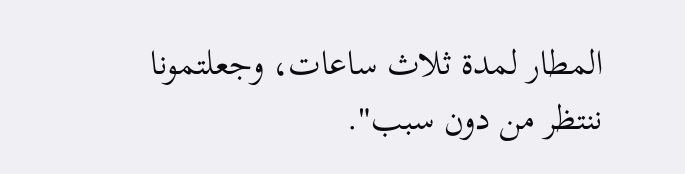المطار لمدة ثلاث ساعات، وجعلتمونا ننتظر من دون سبب".